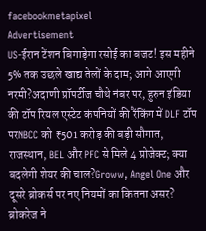facebookmetapixel
Advertisement
US-ईरान टेंशन बिगाड़ेगा रसोई का बजट! इस महीने 5% तक उछले खाद्य तेलों के दाम; आगे आएगी नरमी?अदाणी प्रॉपर्टीज चौथे नंबर पर, हुरुन इंडिया की टॉप रियल एस्टेट कंपनियों की रैंकिंग में DLF टॉप परNBCC को ₹501 करोड़ की बड़ी सौगात, राजस्थान, BEL और PFC से मिले 4 प्रोजेक्ट; क्या बदलेगी शेयर की चाल?Groww, Angel One और दूसरे ब्रोकर्स पर नए नियमों का कितना असर? ब्रोकरेज ने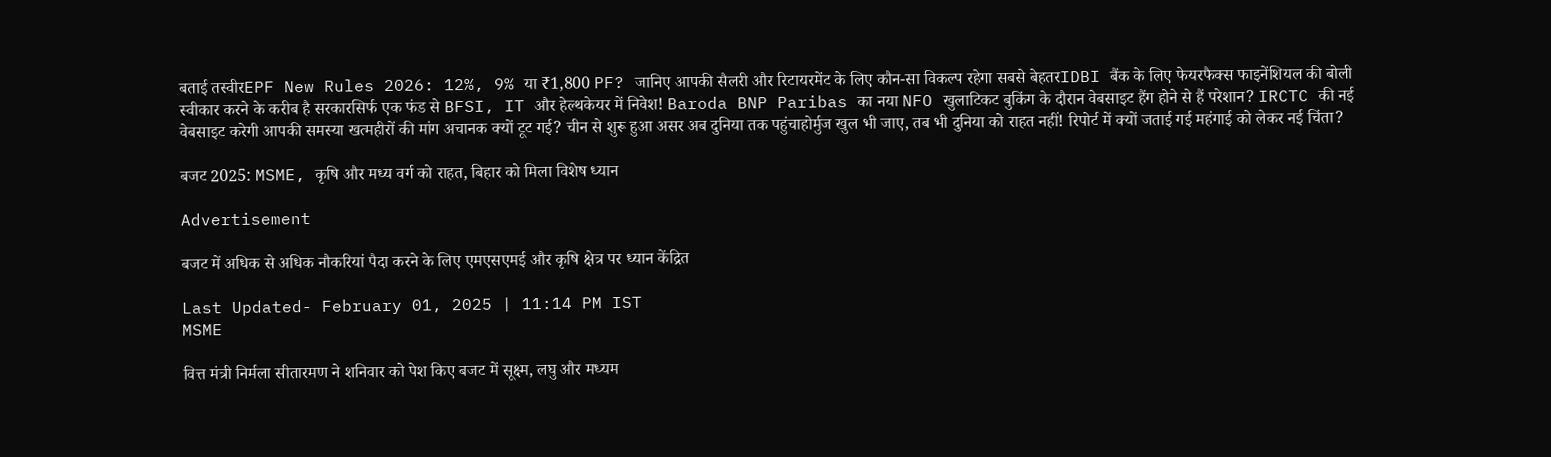बताई तस्वीरEPF New Rules 2026: 12%, 9% या ₹1,800 PF? जानिए आपकी सैलरी और रिटायरमेंट के लिए कौन-सा विकल्प रहेगा सबसे बेहतरIDBI बैंक के लिए फेयरफैक्स फाइनेंशियल की बोली स्वीकार करने के करीब है सरकारसिर्फ एक फंड से BFSI, IT और हेल्थकेयर में निवेश! Baroda BNP Paribas का नया NFO खुलाटिकट बुकिंग के दौरान वेबसाइट हैंग होने से हैं परेशान? IRCTC की नई वेबसाइट करेगी आपकी समस्या खत्महीरों की मांग अचानक क्यों टूट गई? चीन से शुरू हुआ असर अब दुनिया तक पहुंचाहोर्मुज खुल भी जाए, तब भी दुनिया को राहत नहीं! रिपोर्ट में क्यों जताई गई महंगाई को लेकर नई चिंता?

बजट 2025: MSME, कृषि और मध्य वर्ग को राहत, बिहार को मिला विशेष ध्यान

Advertisement

बजट में अधिक से अधिक नौकरियां पैदा करने के लिए एमएसएमई और कृषि क्षेत्र पर ध्यान केंद्रित

Last Updated- February 01, 2025 | 11:14 PM IST
MSME

वित्त मंत्री निर्मला सीतारमण ने शनिवार को पेश किए बजट में सूक्ष्म, लघु और मध्यम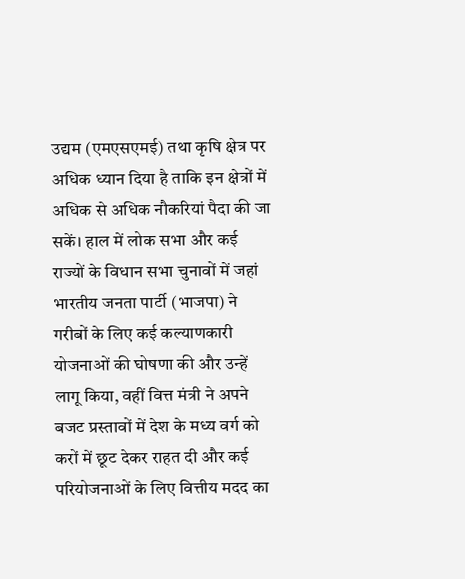उद्यम (एमएसएमई) तथा कृषि क्षेत्र पर अधिक ध्यान दिया है ताकि इन क्षेत्रों में अधिक से अधिक नौकरियां पैदा की जा सकें। हाल में लोक सभा और कई राज्यों के विधान सभा चुनावों में जहां भारतीय जनता पार्टी (भाजपा) ने गरीबों के लिए कई कल्याणकारी योजनाओं की घोषणा की और उन्हें लागू किया, वहीं वित्त मंत्री ने अपने बजट प्रस्तावों में देश के मध्य वर्ग को करों में छूट देकर राहत दी और कई परियोजनाओं के लिए वित्तीय मदद का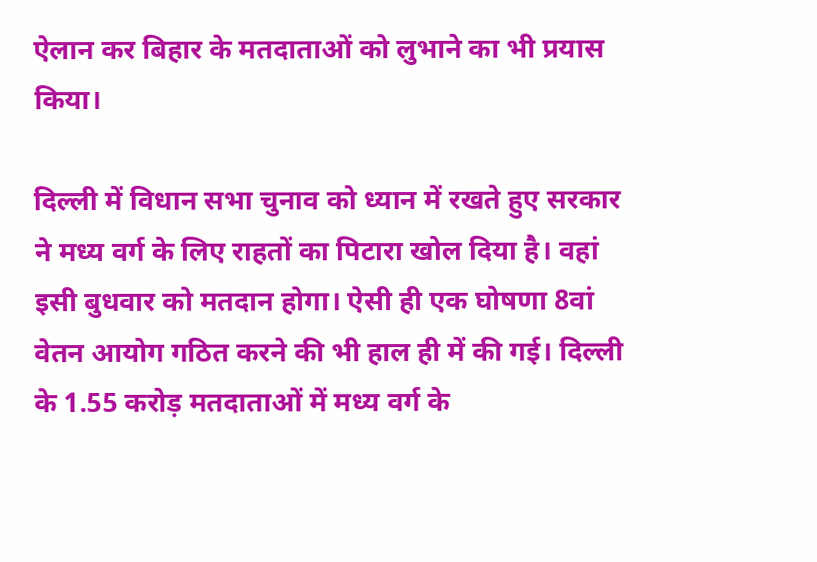ऐलान कर बिहार के मतदाताओं को लुभाने का भी प्रयास किया।

दिल्ली में विधान सभा चुनाव को ध्यान में रखते हुए सरकार ने मध्य वर्ग के लिए राहतों का पिटारा खोल दिया है। वहां इसी बुधवार को मतदान होगा। ऐसी ही एक घोषणा 8वां वेतन आयोग गठित करने की भी हाल ही में की गई। दिल्ली के 1.55 करोड़ मतदाताओं में मध्य वर्ग के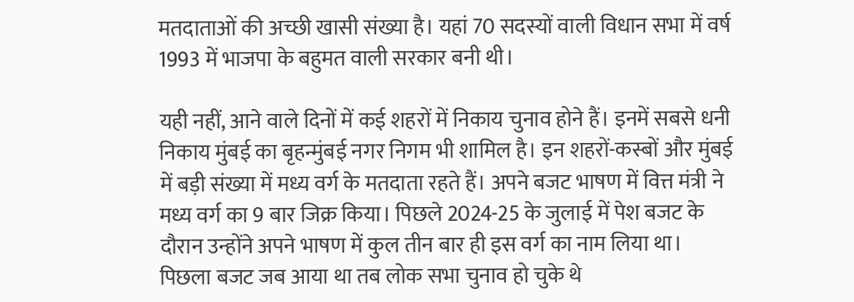मतदाताओं की अच्छी खासी संख्या है। यहां 70 सदस्यों वाली विधान सभा में वर्ष 1993 में भाजपा के बहुमत वाली सरकार बनी थी।

यही नहीं, आने वाले दिनों में कई शहरों में निकाय चुनाव होने हैं। इनमें सबसे धनी निकाय मुंबई का बृहन्मुंबई नगर निगम भी शामिल है। इन शहरों-कस्बों और मुंबई में बड़ी संख्या में मध्य वर्ग के मतदाता रहते हैं। अपने बजट भाषण में वित्त मंत्री ने मध्य वर्ग का 9 बार जिक्र किया। पिछले 2024-25 के जुलाई में पेश बजट के दौरान उन्होंने अपने भाषण में कुल तीन बार ही इस वर्ग का नाम लिया था। पिछला बजट जब आया था तब लोक सभा चुनाव हो चुके थे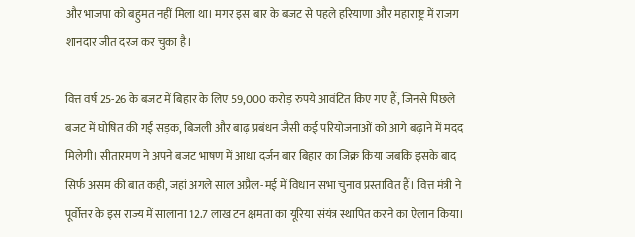और भाजपा को बहुमत नहीं मिला था। मगर इस बार के बजट से पहले हरियाणा और महाराष्ट्र में राजग शानदार जीत दरज कर चुका है।

वित्त वर्ष 25-26 के बजट में बिहार के लिए 59,000 करोड़ रुपये आवंटित किए गए हैं, जिनसे पिछले बजट में घोषित की गईं सड़क, बिजली और बाढ़ प्रबंधन जैसी कई परियोजनाओं को आगे बढ़ाने में मदद मिलेगी। सीतारमण ने अपने बजट भाषण में आधा दर्जन बार बिहार का जिक्र किया जबकि इसके बाद सिर्फ असम की बात कही, जहां अगले साल अप्रैल-मई में विधान सभा चुनाव प्रस्तावित हैं। वित्त मंत्री ने पूर्वोत्तर के इस राज्य में सालाना 12.7 लाख टन क्षमता का यूरिया संयंत्र स्थापित करने का ऐलान किया।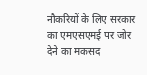नौकरियों के लिए सरकार का एमएसएमई पर जोर देने का मकसद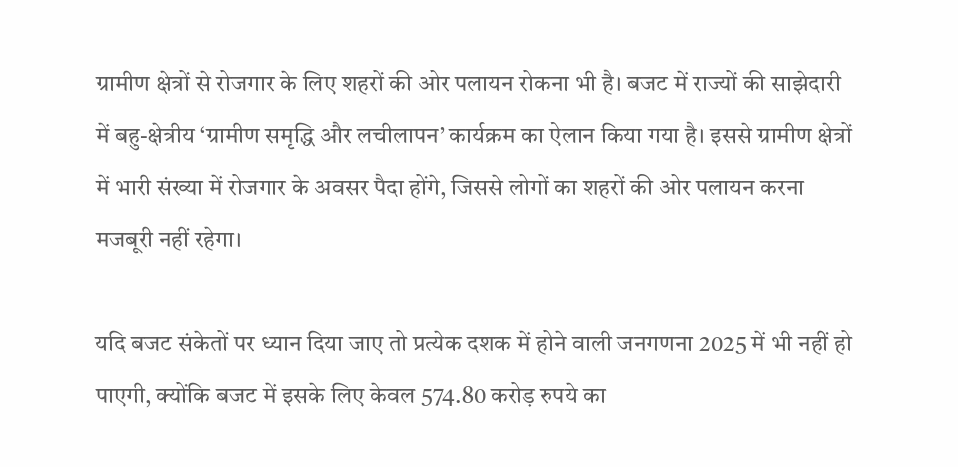ग्रामीण क्षेत्रों से रोजगार के लिए शहरों की ओर पलायन रोकना भी है। बजट में राज्यों की साझेदारी में बहु-क्षेत्रीय ‘ग्रामीण समृद्धि और लचीलापन’ कार्यक्रम का ऐलान किया गया है। इससे ग्रामीण क्षेत्रों में भारी संख्या में रोजगार के अवसर पैदा होंगे, जिससे लोगों का शहरों की ओर पलायन करना मजबूरी नहीं रहेगा।

यदि बजट संकेतों पर ध्यान दिया जाए तो प्रत्येक दशक में होने वाली जनगणना 2025 में भी नहीं हो पाएगी, क्योंकि बजट में इसके लिए केवल 574.80 करोड़ रुपये का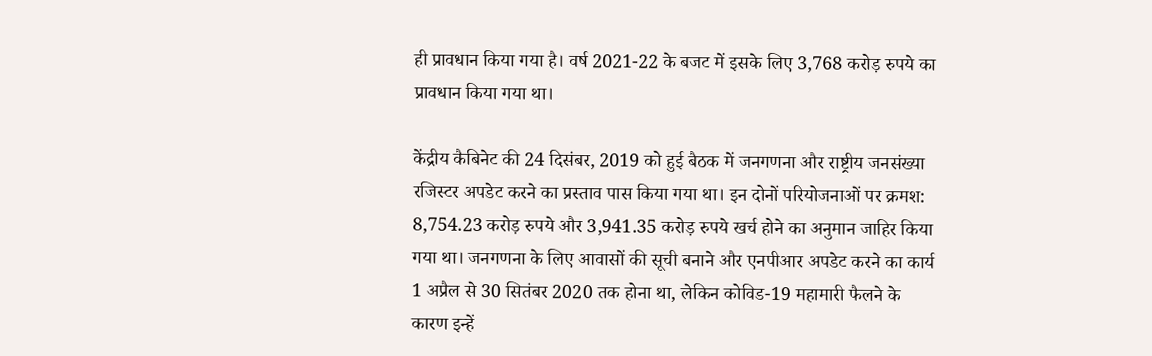ही प्रावधान किया गया है। वर्ष 2021-22 के बजट में इसके लिए 3,768 करोड़ रुपये का प्रावधान किया गया था।

केंद्रीय कैबिनेट की 24 दिसंबर, 2019 को हुई बैठक में जनगणना और राष्ट्रीय जनसंख्या रजिस्टर अपडेट करने का प्रस्ताव पास किया गया था। इन दोनों परियोजनाओं पर क्रमश: 8,754.23 करोड़ रुपये और 3,941.35 करोड़ रुपये खर्च होने का अनुमान जाहिर किया गया था। जनगणना के लिए आवासों की सूची बनाने और एनपीआर अपडेट करने का कार्य 1 अप्रैल से 30 सितंबर 2020 तक होना था, लेकिन कोविड-19 महामारी फैलने के कारण इन्हें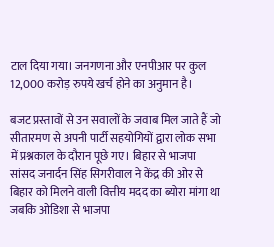टाल दिया गया। जनगणना और एनपीआर पर कुल 12,000 करोड़ रुपये खर्च होने का अनुमान है।

बजट प्रस्तावों से उन सवालों के जवाब मिल जाते हैं जो सीतारमण से अपनी पार्टी सहयोगियों द्वारा लोक सभा में प्रश्नकाल के दौरान पूछे गए। बिहार से भाजपा सांसद जनार्दन सिंह सिगरीवाल ने केंद्र की ओर से बिहार को मिलने वाली वित्तीय मदद का ब्योरा मांगा था जबकि ओडिशा से भाजपा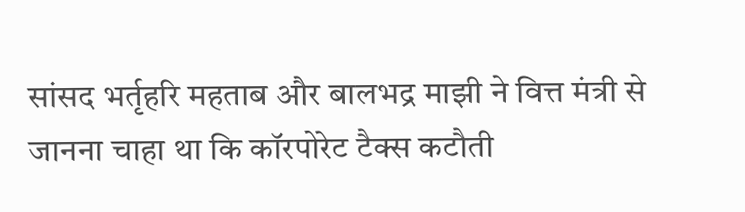सांसद भर्तृहरि महताब और बालभद्र माझी ने वित्त मंत्री से जानना चाहा था कि कॉरपोरेट टैक्स कटौती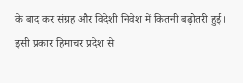के बाद कर संग्रह और विदेशी निवेश में कितनी बढ़ोतरी हुई। इसी प्रकार हिमाचर प्रदेश से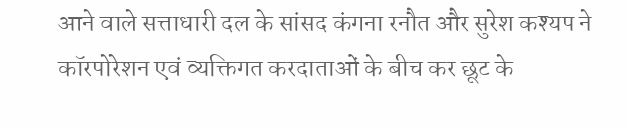आने वाले सत्ताधारी दल के सांसद कंगना रनौत और सुरेश कश्यप ने कॉरपोरेशन एवं व्यक्तिगत करदाताओं के बीच कर छूट के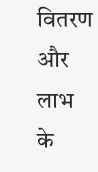वितरण और लाभ के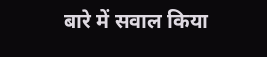बारे में सवाल किया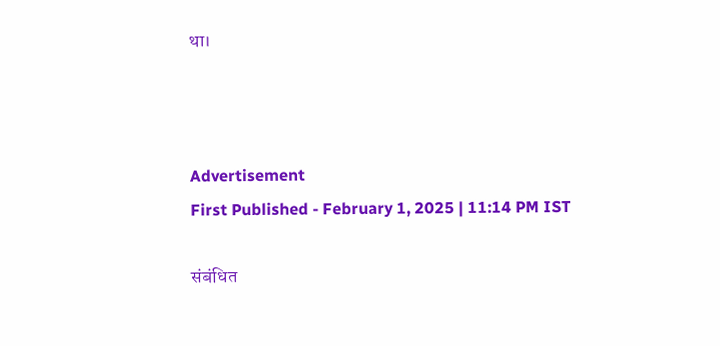था।



Advertisement
First Published - February 1, 2025 | 11:14 PM IST

संबंधित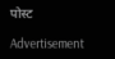पोस्ट

Advertisement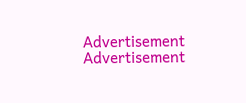Advertisement
Advertisement